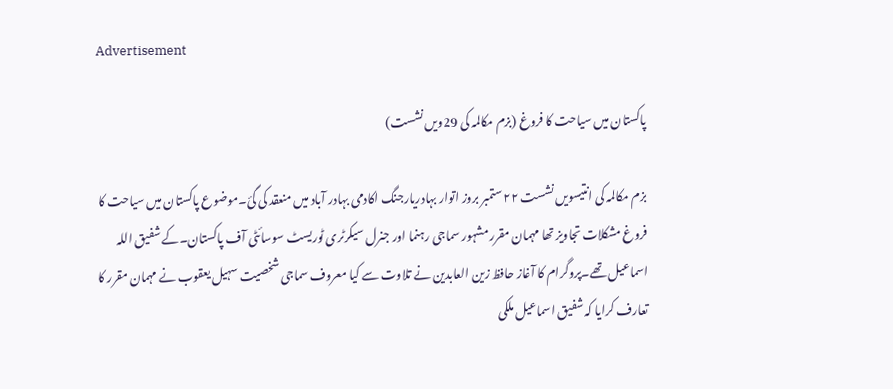Advertisement

پاکستان میں سیاحت کا فروغ (بزم مکالمہ کی 29ویں نشست)

بزم مکالمہ کی انتیسویں نشست ٢٢ ستمبر بروز اتوار بہادریارجنگ اکادمی بہادر آباد میں منعقد کی گئ۔موضوع پاکستان میں سیاحت کا فروغ مشکلات تجاویز تھا مہمان مقرر مشہور سماجی رہنما اور جنرل سیکرٹری ٹوریسٹ سوسائٹی آف پاکستان۔کے شفیق اللہ اسماعیل تھے۔پروگرام کا آغاز حافظ زین العابدین نے تلاوت سے کیا معروف سماجی شخصیت سہیل یعقوب نے مہمان مقرر کا تعارف کرایا کہ شفیق اسماعیل ملکی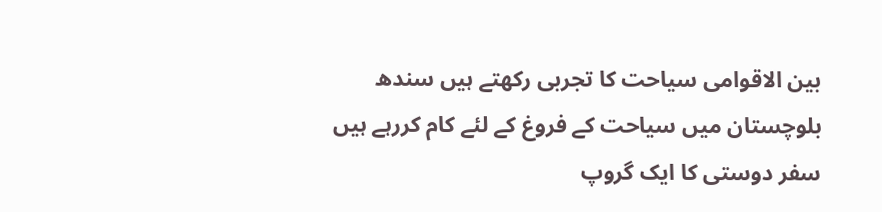بین الاقوامی سیاحت کا تجربی رکھتے ہیں سندھ بلوچستان میں سیاحت کے فروغ کے لئے کام کررہے ہیں سفر دوستی کا ایک گروپ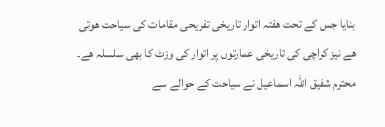بنایا جس کے تحت ھفتہ اتوار تاریخی تفریحی مقامات کی سیاحت ھوتی ھے نیز کراچی کی تاریخی عمارتوں پر اتوار کی وزٹ کا بھی سلسلہ ھے۔
محترم شفیق اللہ اسماعیل نے سیاحت کے حوالے سے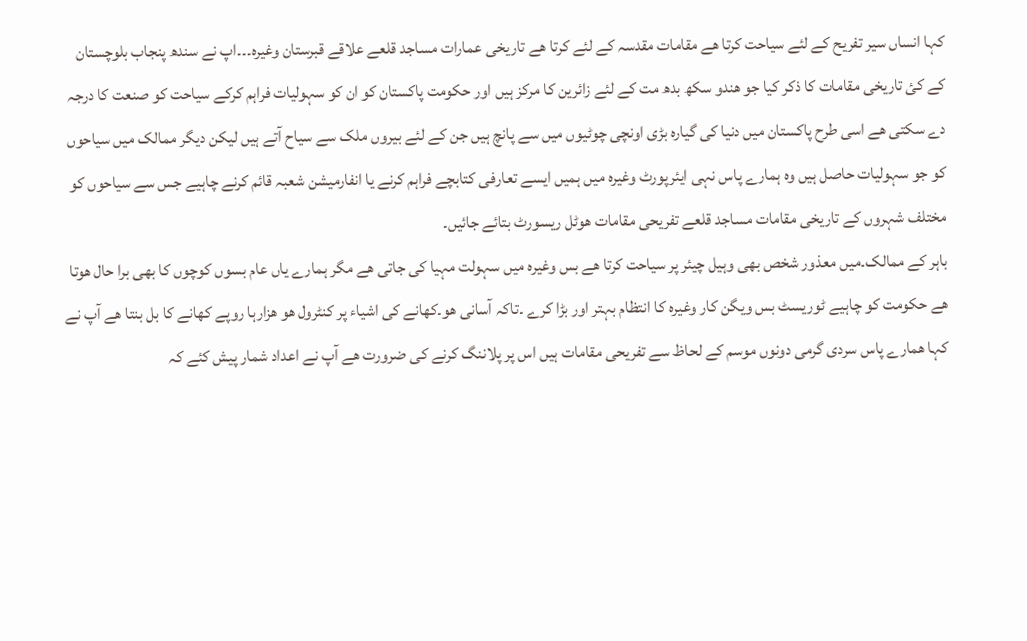کہا انساں سیر تفریح کے لئے سیاحت کرتا ھے مقامات مقدسہ کے لئے کرتا ھے تاریخی عمارات مساجد قلعے علاقے قبرستان وغیرہ۔۔۔اپ نے سندھ پنجاب بلوچستان کے کئ تاریخی مقامات کا ذکر کیا جو ھندو سکھ بدھ مت کے لئے زائرین کا مرکز ہیں اور حکومت پاکستان کو ان کو سہولیات فراہم کرکے سیاحت کو صنعت کا درجہ دے سکتی ھے اسی طرح پاکستان میں دنیا کی گیارہ بڑی اونچی چوٹیوں میں سے پانچ ہیں جن کے لئے بیروں ملک سے سیاح آتے ہیں لیکن دیگر ممالک میں سیاحوں کو جو سہولیات حاصل ہیں وہ ہمارے پاس نہی ایئرپورٹ وغیرہ میں ہمیں ایسے تعارفی کتابچے فراہم کرنے یا انفارمیشن شعبہ قائم کرنے چاہیے جس سے سیاحوں کو مختلف شہروں کے تاریخی مقامات مساجد قلعے تفریحی مقامات ھوٹل ریسورٹ بتائے جائیں۔
باہر کے ممالک۔میں معذور شخص بھی وہیل چیئر پر سیاحت کرتا ھے بس وغیرہ میں سہولت مہیا کی جاتی ھے مگر ہمارے یاں عام بسوں کوچوں کا بھی برا حال ھوتا ھے حکومت کو چاہیے ٹوریسٹ بس ویگن کار وغیرہ کا انتظام بہتر اور بڑا کرے ۔تاکہ آسانی ھو۔کھانے کی اشیاء پر کنٹرول ھو ھزارہا روپے کھانے کا بل بنتا ھے آپ نے کہا ھمارے پاس سردی گرمی دونوں موسم کے لحاظ سے تفریحی مقامات ہیں اس پر پلاننگ کرنے کی ضرورت ھے آپ نے اعداد شمار پیش کئے کہ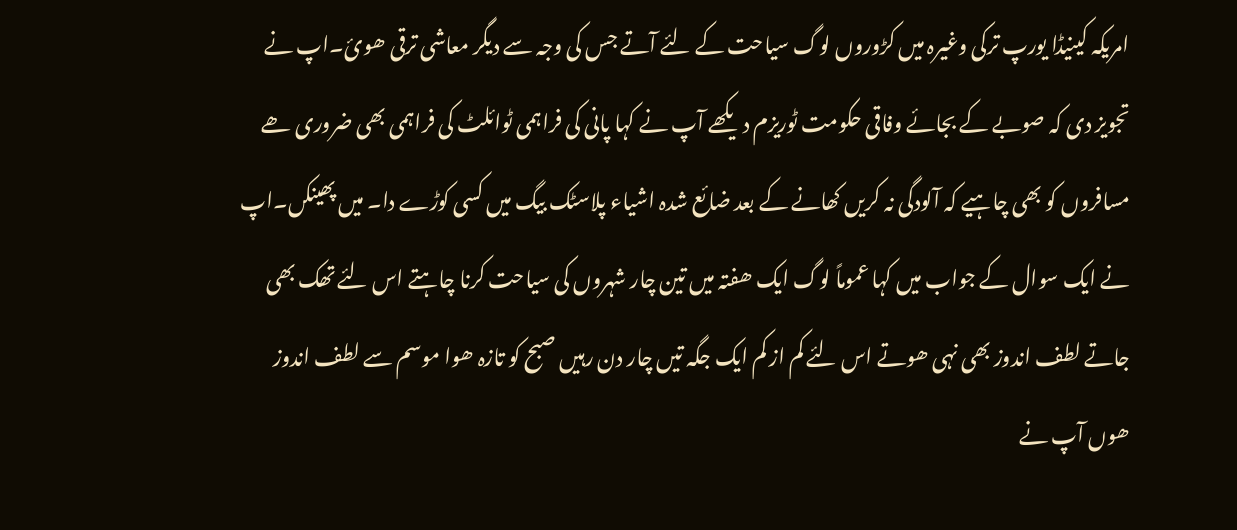امریکہ کینیڈا یورپ ترکی وغیرہ میں کڑوروں لوگ سیاحت کے لئے آتے جس کی وجہ سے دیگر معاشی ترقی ھوئ۔اپ نے تجویز دی کہ صوبے کے بجائے وفاقی حکومت ٹوریزم دیکھے آپ نے کہا پانی کی فراہمی ٹوائلٹ کی فراہمی بھی ضروری ھے مسافروں کو بھی چاہیے کہ آلودگی نہ کریں کھانے کے بعد ضائع شدہ اشیاء پلاسٹک بیگ میں کسی کوڑے دا۔ میں پھینکں۔اپ نے ایک سوال کے جواب میں کہا عموماً لوگ ایک ھفتہ میں تین چار شہروں کی سیاحت کرنا چاہتے اس لئے تھک بھی جاتے لطف اندوز بھی نہی ھوتے اس لئے کم از کم ایک جگہ تیں چار دن رہیں صبح کو تازہ ھوا موسم سے لطف اندوز ھوں آپ نے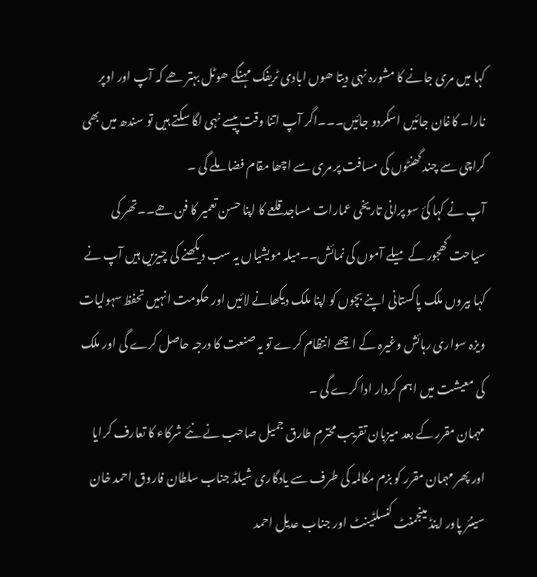کہا میں مری جانے کا مشورہ نہی دیتا ھوں ابادی ٹریفک مہنگے ھوٹل بہتر ھے کہ آپ اور اوپر نارا۔ کاغان جائیں اسکردو جائیں۔۔۔اگر آپ اتنا وقت پیسے نہی لگا سکتے ہیں تو سندھ میں بھی کراچی سے چند گھنٹوں کی مسافت پر مری سے اچھا مقام فضا ملے گی ۔
آپ نے کہا کئ سو پرانی تاریخی عمارات مساجد قلعے کا اپنا حسن تعمیر کا فن ھے۔۔تھر کی سیاحت کھجور کے میلے آموں کی نمائش۔۔میلہ مویشیاں یہ سب دیکھنے کی چیزیں ہیں آپ نے کہا بیروں ملک پاکستانی اپنے بچوں کو اپنا ملک دیکھانے لائیں اور حکومت انہیں تحفظ سہولیات ویزہ سواری رہائش وغیرہ کے اچھے انتظام کرے تو یہ صنعت کا درجہ حاصل کرے گی اور ملک کی معیشت میں اہم کردار ادا کرے گی ۔
مہمان مقرر کے بعد میزبان تقریب محترم طارق جمیل صاحب نے نئے شرکاء کا تعارف کرایا اور پھر مہمان مقرر کو بزم مکالمہ کی طرف سے یادگاری شیلڈ جناب سلطان فاروق احمد خان سینئر پاور اینڈ مینجمنٹ کنسلٹینٹ اور جناب عدیل احمد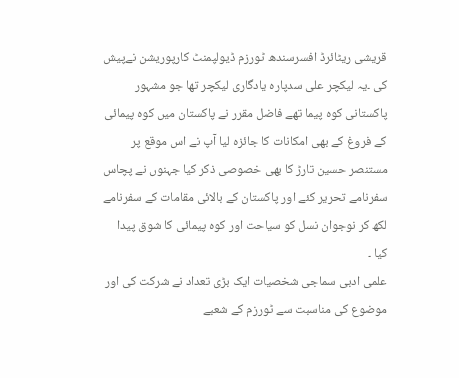قریشی ریٹائرڈ افسرسندھ ٹورزم ڈیولپمنٹ کارپوریشن نےپیش کی ۔یہ لیکچر علی سدپارہ یادگاری لیکچر تھا جو مشہور پاکستانی کوہ پیما تھے فاضل مقرر نے پاکستان میں کوہ پیمائی کے فروغ کے بھی امکانات کا جائزہ لیا آپ نے اس موقع پر مستنصر حسین تارڑ کا بھی خصوصی ذکر کیا جہنوں نے پچاس سفرنامے تحریر کئے اور پاکستان کے بالائی مقامات کے سفرنامے لکھ کر نوجوان نسل کو سیاحت اور کوہ پیمائی کا شوق پیدا کیا ۔
علمی ادبی سماجی شخصیات ایک بڑی تعداد نے شرکت کی اور موضوع کی مناسبت سے ٹورزم کے شعبے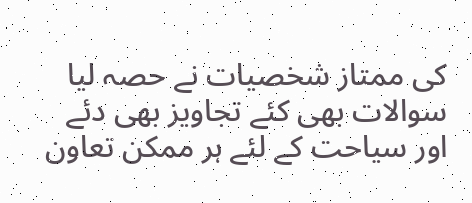کی ممتاز شخصیات نے حصہ لیا سوالات بھی کئے تجاویز بھی دئے اور سیاحت کے لئے ہر ممکن تعاون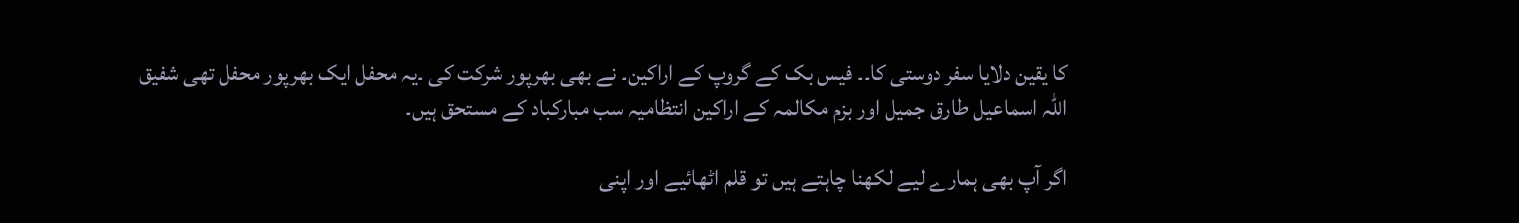کا یقین دلایا سفر دوستی کا۔۔ فیس بک کے گروپ کے اراکین۔ نے بھی بھرپور شرکت کی ۔یہ محفل ایک بھرپور محفل تھی شفیق اللہ اسماعیل طارق جمیل اور بزم مکالمہ کے اراکین انتظامیہ سب مبارکباد کے مستحق ہیں۔

اگر آپ بھی ہمارے لیے لکھنا چاہتے ہیں تو قلم اٹھائیے اور اپنی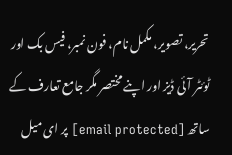تحریر، تصویر، مکمل نام، فون نمبر، فیس بک اور ٹوئٹر آئی ڈیز اور اپنے مختصر مگر جامع تعارف کے ساتھ [email protected] پر ای میل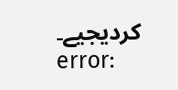کردیجیے۔
error: